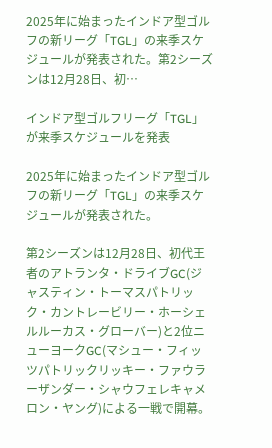2025年に始まったインドア型ゴルフの新リーグ「TGL」の来季スケジュールが発表された。第2シーズンは12月28日、初…

インドア型ゴルフリーグ「TGL」が来季スケジュールを発表

2025年に始まったインドア型ゴルフの新リーグ「TGL」の来季スケジュールが発表された。

第2シーズンは12月28日、初代王者のアトランタ・ドライブGC(ジャスティン・トーマスパトリック・カントレービリー・ホーシェルルーカス・グローバー)と2位ニューヨークGC(マシュー・フィッツパトリックリッキー・ファウラーザンダー・シャウフェレキャメロン・ヤング)による一戦で開幕。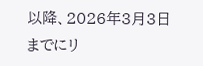以降、2026年3月3日までにリ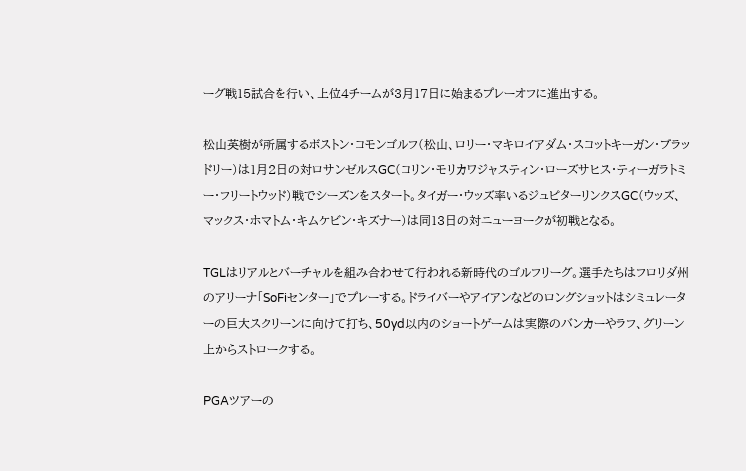ーグ戦15試合を行い、上位4チームが3月17日に始まるプレーオフに進出する。

松山英樹が所属するボストン・コモンゴルフ(松山、ロリー・マキロイアダム・スコットキーガン・ブラッドリー)は1月2日の対ロサンゼルスGC(コリン・モリカワジャスティン・ローズサヒス・ティーガラトミー・フリートウッド)戦でシーズンをスタート。タイガー・ウッズ率いるジュピターリンクスGC(ウッズ、マックス・ホマトム・キムケビン・キズナー)は同13日の対ニューヨークが初戦となる。

TGLはリアルとバーチャルを組み合わせて行われる新時代のゴルフリーグ。選手たちはフロリダ州のアリーナ「SoFiセンター」でプレーする。ドライバーやアイアンなどのロングショットはシミュレーターの巨大スクリーンに向けて打ち、50yd以内のショートゲームは実際のバンカーやラフ、グリーン上からストロークする。

PGAツアーの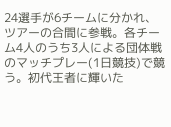24選手が6チームに分かれ、ツアーの合間に参戦。各チーム4人のうち3人による団体戦のマッチプレー(1日競技)で競う。初代王者に輝いた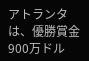アトランタは、優勝賞金900万ドル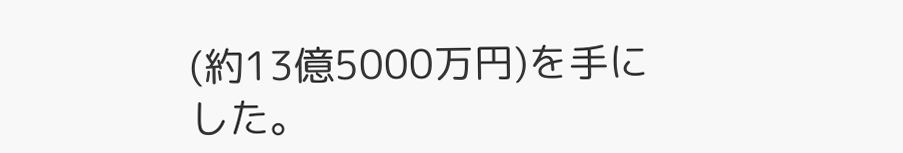(約13億5000万円)を手にした。